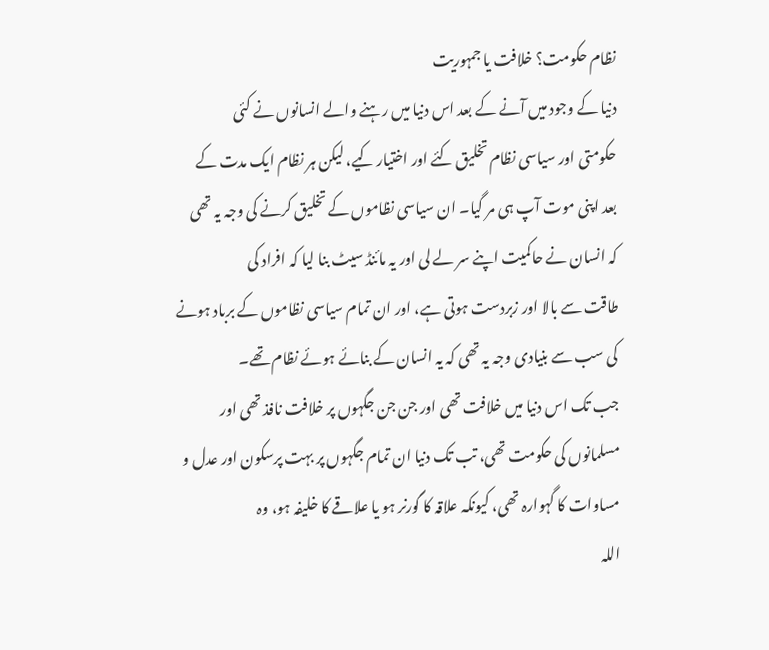نظام حکومت؟ خلافت یا جمہوریت
دنیا کے وجود میں آنے کے بعد اس دنیا میں رہنے والے انسانوں نے کئی
حکومتی اور سیاسی نظام تخلیق کئے اور اختیار کیے، لیکن ہر نظام ایک مدت کے
بعد اپنی موت آپ ہی مر گیا۔ ان سیاسی نظاموں کے تخلیق کرنے کی وجہ یہ تھی
کہ انسان نے حاکمیت اپنے سر لے لی اور یہ مائنڈ سیٹ بنا لیا کہ افراد کی
طاقت سے بالا اور زبردست ہوتی ہے، اور ان تمام سیاسی نظاموں کے برباد ہونے
کی سب سے بنیادی وجہ یہ تھی کہ یہ انسان کے بنائے ہوئے نظام تھے۔
جب تک اس دنیا میں خلافت تھی اور جن جن جگہوں پر خلافت نافذ تھی اور
مسلمانوں کی حکومت تھی، تب تک دنیا ان تمام جگہوں پر بہت پرسکون اور عدل و
مساوات کا گہوارہ تھی، کیونکہ علاقہ کا گورنر ہو یا علاقے کا خلیفہ ہو، وہ
اللہ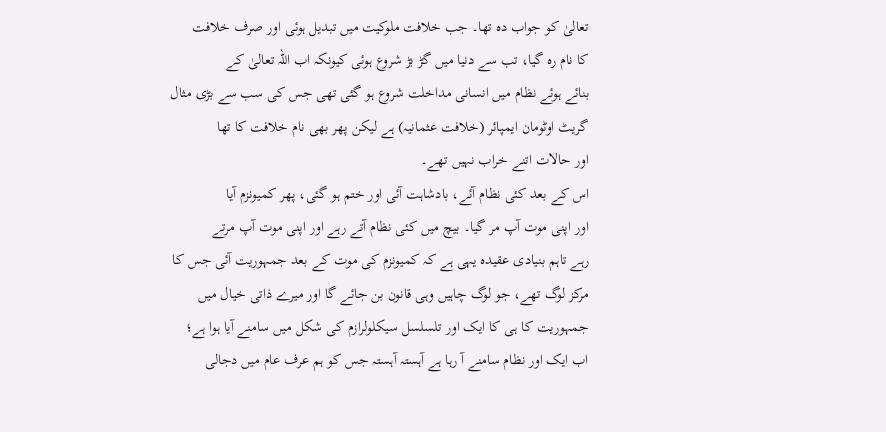تعالیٰ کو جواب دہ تھا۔ جب خلافت ملوکیت میں تبدیل ہوئی اور صرف خلافت
کا نام رہ گیا، تب سے دنیا میں گڑ بڑ شروع ہوئی کیونکہ اب اللہ تعالیٰ کے
بنائے ہوئے نظام میں انسانی مداخلت شروع ہو گئی تھی جس کی سب سے بڑی مثال
گریٹ اوٹومان ایمپائر (خلافت عثمانیہ) ہے لیکن پھر بھی نام خلافت کا تھا
اور حالات اتنے خراب نہیں تھے۔
اس کے بعد کئی نظام آئے، بادشاہت آئی اور ختم ہو گئی، پھر کمیونزم آیا
اور اپنی موت آپ مر گیا۔ بیچ میں کئی نظام آتے رہے اور اپنی موت آپ مرتے
رہے تاہم بنیادی عقیدہ یہی ہے کہ کمیونزم کی موت کے بعد جمہوریت آئی جس کا
مرکز لوگ تھے، جو لوگ چاہیں وہی قانون بن جائے گا اور میرے ذاتی خیال میں
جمہوریت کا ہی کا ایک اور تلسلسل سیکلولرازم کی شکل میں سامنے آیا ہوا ہے؛
اب ایک اور نظام سامنے آ رہا ہے آہستہ آہستہ جس کو ہم عرف عام میں دجالی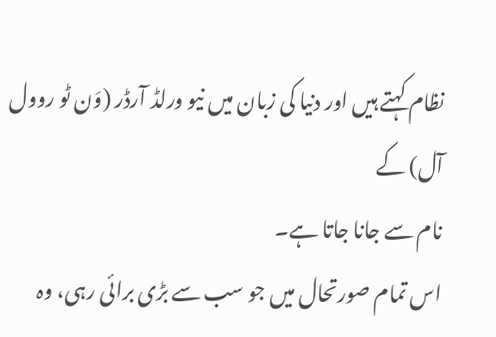نظام کہتے ہیں اور دنیا کی زبان میں نیو ورلڈ آرڈر (وَن ٹو روول آل) کے
نام سے جانا جاتا ہے۔
اس تمام صورتحال میں جو سب سے بڑی برائی رہی، وہ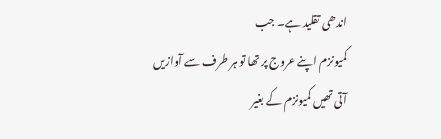اندھی تقلید ہے۔ جب
کمیونزم اپنے عروج پر تھا تو ہر طرف سے آوازیں آتی تھیں کمیونزم کے بغیر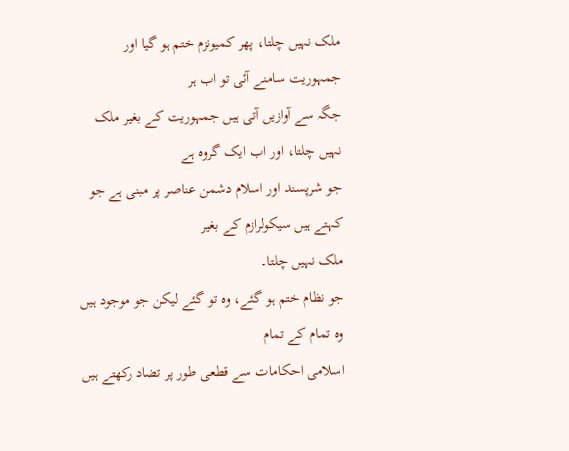ملک نہیں چلتا، پھر کمیونزم ختم ہو گیا اور جمہوریت سامنے آئی تو اب ہر
جگہ سے آوازیں آتی ہیں جمہوریت کے بغیر ملک نہیں چلتا، اور اب ایک گروہ ہے
جو شرپسند اور اسلام دشمن عناصر پر مبنی ہے جو کہتے ہیں سیکولرازم کے بغیر
ملک نہیں چلتا۔
جو نظام ختم ہو گئے، وہ تو گئے لیکن جو موجود ہیں وہ تمام کے تمام
اسلامی احکامات سے قطعی طور پر تضاد رکھتے ہیں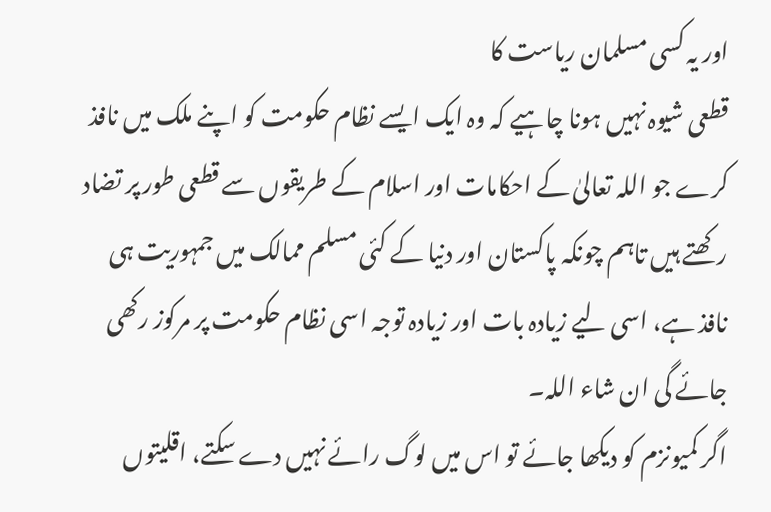اور یہ کسی مسلمان ریاست کا
قطعی شیوہ نہیں ہونا چاہیے کہ وہ ایک ایسے نظام حکومت کو اپنے ملک میں نافذ
کرے جو اللہ تعالیٰ کے احکامات اور اسلام کے طریقوں سے قطعی طور پر تضاد
رکھتے ہیں تاہم چونکہ پاکستان اور دنیا کے کئی مسلم ممالک میں جمہوریت ہی
نافذ ہے، اسی لیے زیادہ بات اور زیادہ توجہ اسی نظام حکومت پر مرکوز رکھی
جائے گی ان شاء اللہ۔
اگر کمیونزم کو دیکھا جائے تو اس میں لوگ رائے نہیں دے سکتے، اقلیتوں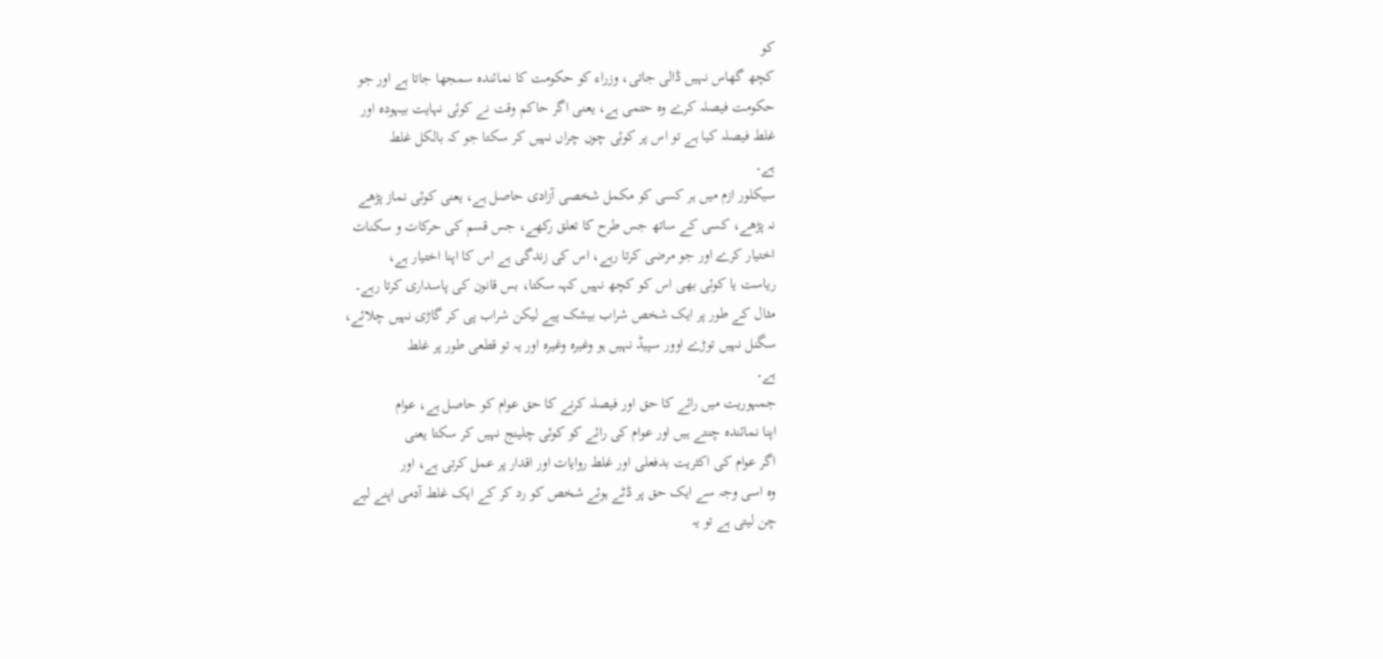کو
کچھ گھاس نہیں ڈالی جاتی، وزراء کو حکومت کا نمائندہ سمجھا جاتا ہے اور جو
حکومت فیصلہ کرے وہ حتمی ہے، یعنی اگر حاکم وقت نے کوئی نہایت بیہودہ اور
غلط فیصلہ کیا ہے تو اس پر کوئی چوں چراں نہیں کر سکتا جو کہ بالکل غلط
ہے۔
سیکلور ازم میں ہر کسی کو مکمل شخصی آزادی حاصل ہے، یعنی کوئی نماز پڑھے
نہ پڑھے، کسی کے ساتھ جس طرح کا تعلق رکھے، جس قسم کی حرکات و سکنات
اختیار کرے اور جو مرضی کرتا رہے، اس کی زندگی ہے اس کا اپنا اختیار ہے،
ریاست یا کوئی بھی اس کو کچھ نہیں کہہ سکتا، بس قانون کی پاسداری کرتا رہے۔
مثال کے طور پر ایک شخص شراب بیشک پیے لیکن شراب پی کر گاڑی نہیں چلائے،
سگنل نہیں توڑے اوور سپیڈ نہیں ہو وغیرہ وغیرہ اور یہ تو قطعی طور پر غلط
ہے۔
جمہوریت میں رائے کا حق اور فیصلہ کرنے کا حق عوام کو حاصل ہے، عوام
اپنا نمائندہ چنتے ہیں اور عوام کی رائے کو کوئی چلینج نہیں کر سکتا یعنی
اگر عوام کی اکثریت بدفعلی اور غلط روایات اور اقدار پر عمل کرتی ہے، اور
وہ اسی وجہ سے ایک حق پر ڈٹے ہوئے شخص کو رد کر کے ایک غلط آدمی اپنے لیے
چن لیتی ہے تو یہ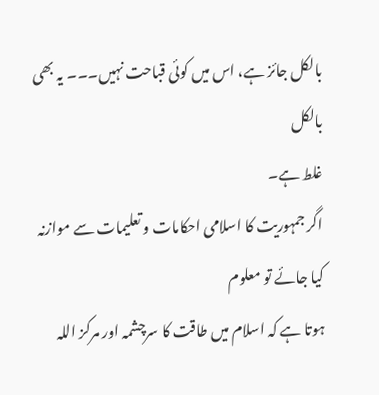بالکل جائز ہے، اس میں کوئی قباحت نہیں۔۔۔ یہ بھی بالکل
غلط ہے۔
اگر جمہوریت کا اسلامی احکامات و تعلیمات سے موازنہ کیا جائے تو معلوم
ہوتا ہے کہ اسلام میں طاقت کا سرچشمہ اور مرکز اللہ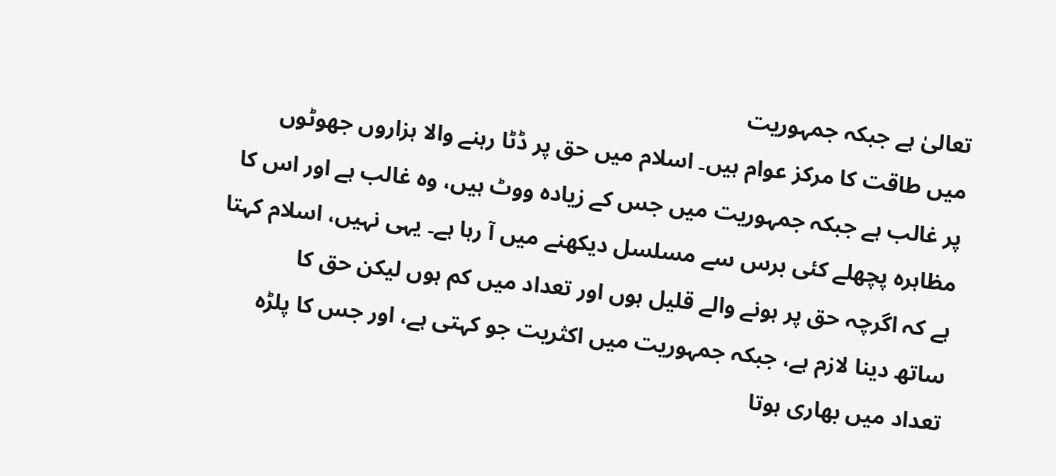تعالیٰ ہے جبکہ جمہوریت
میں طاقت کا مرکز عوام ہیں۔ اسلام میں حق پر ڈٹا رہنے والا ہزاروں جھوٹوں
پر غالب ہے جبکہ جمہوریت میں جس کے زیادہ ووٹ ہیں، وہ غالب ہے اور اس کا
مظاہرہ پچھلے کئی برس سے مسلسل دیکھنے میں آ رہا ہے۔ یہی نہیں، اسلام کہتا
ہے کہ اگرچہ حق پر ہونے والے قلیل ہوں اور تعداد میں کم ہوں لیکن حق کا
ساتھ دینا لازم ہے، جبکہ جمہوریت میں اکثریت جو کہتی ہے، اور جس کا پلڑہ
تعداد میں بھاری ہوتا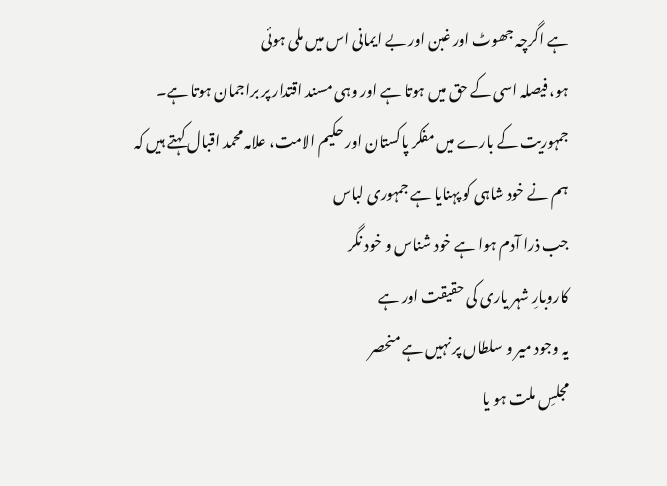ہے اگرچہ جھوٹ اور غبن اور بے ایمانی اس میں ملی ہوئی
ہو، فیصلہ اسی کے حق میں ہوتا ہے اور وہی مسند اقتدار پر براجمان ہوتا ہے۔
جمہوریت کے بارے میں مفکر پاکستان اور حکیم الامت، علامہ محمد اقبال کہتے ہیں کہ
ہم نے خود شاہی کو پہنایا ہے جمہوری لباس
جب ذرا آدم ہوا ہے خود شناس و خود نگر
کاروبارِ شہر یاری کی حقیقت اور ہے
یہ وجود میر و سلطاں پر نہیں ہے منحصر
مجلسِ ملت ہو یا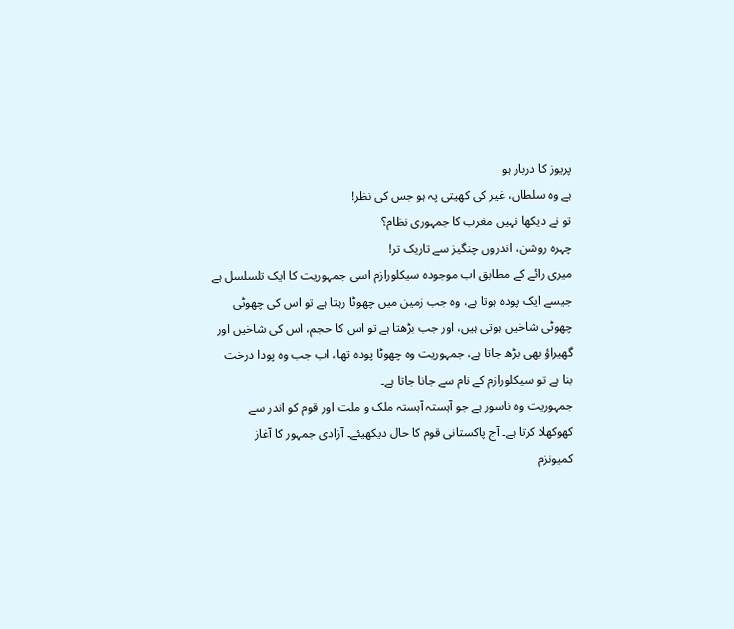پریوز کا دربار ہو
ہے وہ سلطاں، غیر کی کھیتی پہ ہو جس کی نظر!
تو نے دیکھا نہیں مغرب کا جمہوری نظام؟
چہرہ روشن، اندروں چنگیز سے تاریک تر!
میری رائے کے مطابق اب موجودہ سیکلورازم اسی جمہوریت کا ایک تلسلسل ہے
جیسے ایک پودہ ہوتا ہے، وہ جب زمین میں چھوٹا رہتا ہے تو اس کی چھوٹی
چھوٹی شاخیں ہوتی ہیں، اور جب بڑھتا ہے تو اس کا حجم، اس کی شاخیں اور
گھیراؤ بھی بڑھ جاتا ہے، جمہوریت وہ چھوٹا پودہ تھا، اب جب وہ پودا درخت
بنا ہے تو سیکلورازم کے نام سے جانا جاتا ہے۔
جمہوریت وہ ناسور ہے جو آہستہ آہستہ ملک و ملت اور قوم کو اندر سے
کھوکھلا کرتا ہے۔ آج پاکستانی قوم کا حال دیکھیئے۔ آزادی جمہور کا آغاز
کمیونزم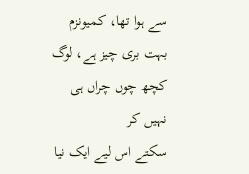سے ہوا تھا، کمیونزم بہت بری چیز ہے، لوگ کچھ چوں چراں ہی نہیں کر
سکتے اس لیے ایک نیا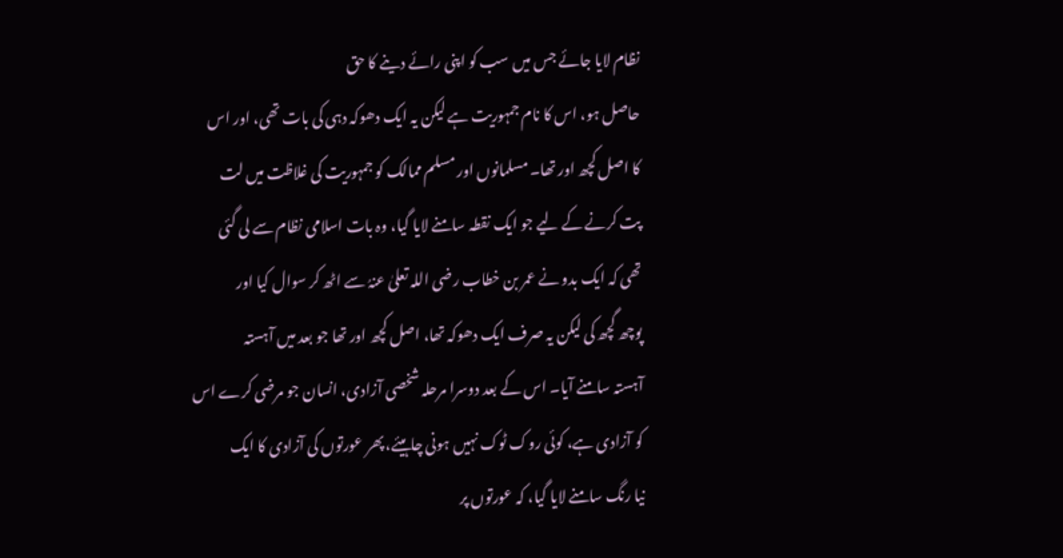نظام لایا جائے جس میں سب کو اپنی رائے دینے کا حق
حاصل ہو، اس کا نام جمہوریت ہے لیکن یہ ایک دھوکہ دہی کی بات تھی، اور اس
کا اصل کچھ اور تھا۔ مسلمانوں اور مسلم ممالک کو جمہوریت کی غلاظت میں لت
پت کرنے کے لیے جو ایک نقطہ سامنے لایا گیا، وہ بات اسلامی نظام سے لی گئی
تھی کہ ایک بدو نے عمر بن خطاب رضی اللہ تعلیٰ عنہُ سے اٹھ کر سوال کیا اور
پوچھ گچھ کی لیکن یہ صرف ایک دھوکہ تھا، اصل کچھ اور تھا جو بعد میں آہستہ
آہستہ سامنے آیا۔ اس کے بعد دوسرا مرحلہ شخصی آزادی، انسان جو مرضی کرے اس
کو آزادی ہے، کوئی روک ٹوک نہیں ہونی چاہیئے، پھر عورتوں کی آزادی کا ایک
نیا رنگ سامنے لایا گیا، کہ عورتوں پر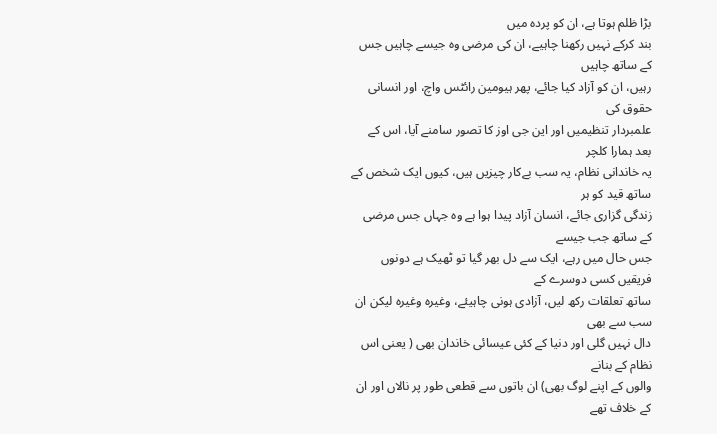بڑا ظلم ہوتا ہے، ان کو پردہ میں
بند کرکے نہیں رکھنا چاہیے، ان کی مرضی وہ جیسے چاہیں جس کے ساتھ چاہیں
رہیں، ان کو آزاد کیا جائے، پھر ہیومین رائٹس واچ، اور انسانی حقوق کی
علمبردار تنظیمیں اور این جی اوز کا تصور سامنے آیا، اس کے بعد ہمارا کلچر
یہ خاندانی نظام، یہ سب بےکار چیزیں ہیں، کیوں ایک شخص کے ساتھ قید کو ہر
زندگی گزاری جائے، انسان آزاد پیدا ہوا ہے وہ جہاں جس مرضی کے ساتھ جب جیسے
جس حال میں رہے، ایک سے دل بھر گیا تو ٹھیک ہے دونوں فریقیں کسی دوسرے کے
ساتھ تعلقات رکھ لیں، آزادی ہونی چاہیئے، وغیرہ وغیرہ لیکن ان سب سے بھی
دال نہیں گلی اور دنیا کے کئی عیسائی خاندان بھی ( یعنی اس نظام کے بنانے
والوں کے اپنے لوگ بھی) ان باتوں سے قطعی طور پر نالاں اور ان کے خلاف تھے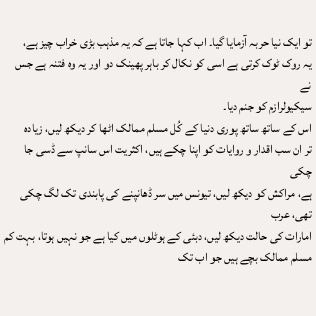تو ایک نیا حربہ آزمایا گیا۔ اب کہا جاتا ہے کہ یہ مذہب بڑی خراب چیز ہے،
یہ روک ٹوک کرتی ہے اسی کو نکال کر باہر پھینک دو اور یہ وہ فتنہ ہے جس نے
سیکیولرازم کو جنم دیا۔
اس کے ساتھ ساتھ پوری دنیا کے کُل مسلم ممالک اٹھا کر دیکھ لیں، زیادہ
تر ان سب اقدار و روایات کو اپنا چکے ہیں، اکثریت اس سانپ سے ڈسی جا چکی
ہے، مراکش کو دیکھ لیں، تیونس میں سر ڈھانپنے کی پابندی تک لگ چکی تھی، عرب
امارات کی حالت دیکھ لیں، دبئی کے ہوٹلوں میں کیا ہے جو نہیں ہوتا، بہت کم
مسلم ممالک بچے ہیں جو اب تک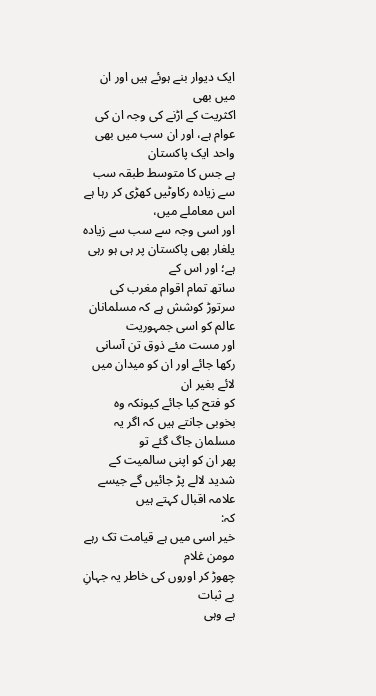ایک دیوار بنے ہوئے ہیں اور ان میں بھی
اکثریت کے اڑنے کی وجہ ان کی عوام ہے، اور ان سب میں بھی واحد ایک پاکستان
ہے جس کا متوسط طبقہ سب سے زیادہ رکاوٹیں کھڑی کر رہا ہے اس معاملے میں،
اور اسی وجہ سے سب سے زیادہ یلغار بھی پاکستان پر ہی ہو رہی ہے؛ اور اس کے
ساتھ تمام اقوام مغرب کی سرتوڑ کوشش ہے کہ مسلمانان عالم کو اسی جمہوریت
اور مست مئے ذوق تن آسانی رکھا جائے اور ان کو میدان میں لائے بغیر ان
کو فتح کیا جائے کیونکہ وہ بخوبی جانتے ہیں کہ اگر یہ مسلمان جاگ گئے تو
پھر ان کو اپنی سالمیت کے شدید لالے پڑ جائیں گے جیسے علامہ اقبال کہتے ہیں
کہ:
خیر اسی میں ہے قیامت تک رہے مومن غلام
چھوڑ کر اوروں کی خاطر یہ جہانِ بے ثبات
ہے وہی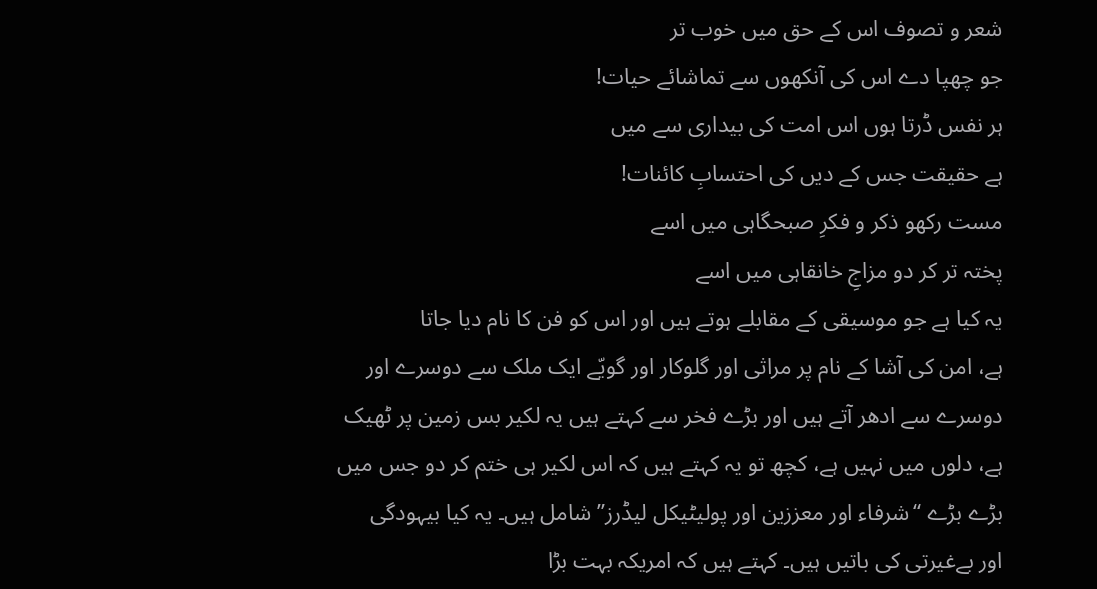شعر و تصوف اس کے حق میں خوب تر
جو چھپا دے اس کی آنکھوں سے تماشائے حیات!
ہر نفس ڈرتا ہوں اس امت کی بیداری سے میں
ہے حقیقت جس کے دیں کی احتسابِ کائنات!
مست رکھو ذکر و فکرِ صبحگاہی میں اسے
پختہ تر کر دو مزاجِ خانقاہی میں اسے
یہ کیا ہے جو موسیقی کے مقابلے ہوتے ہیں اور اس کو فن کا نام دیا جاتا
ہے، امن کی آشا کے نام پر مراثی اور گلوکار اور گویّے ایک ملک سے دوسرے اور
دوسرے سے ادھر آتے ہیں اور بڑے فخر سے کہتے ہیں یہ لکیر بس زمین پر ٹھیک
ہے، دلوں میں نہیں ہے، کچھ تو یہ کہتے ہیں کہ اس لکیر ہی ختم کر دو جس میں
بڑے بڑے “شرفاء اور معززین اور پولیٹیکل لیڈرز” شامل ہیں۔ یہ کیا بیہودگی
اور بےغیرتی کی باتیں ہیں۔ کہتے ہیں کہ امریکہ بہت بڑا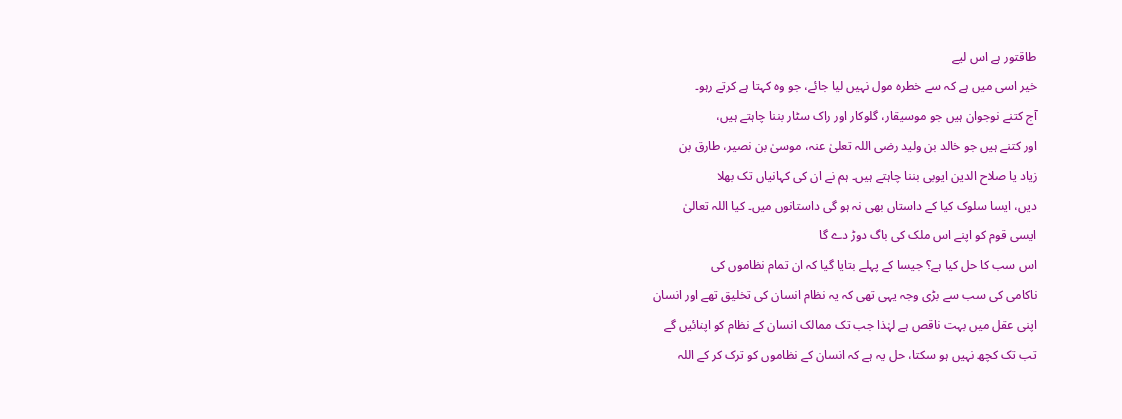طاقتور ہے اس لیے
خیر اسی میں ہے کہ سے خطرہ مول نہیں لیا جائے، جو وہ کہتا ہے کرتے رہو۔
آج کتنے نوجوان ہیں جو موسیقار، گلوکار اور راک سٹار بننا چاہتے ہیں،
اور کتنے ہیں جو خالد بن ولید رضی اللہ تعلیٰ عنہ، موسیٰ بن نصیر، طارق بن
زیاد یا صلاح الدین ایوبی بننا چاہتے ہیں۔ ہم نے ان کی کہانیاں تک بھلا
دیں، ایسا سلوک کیا کے داستاں بھی نہ ہو گی داستانوں میں۔ کیا اللہ تعالیٰ
ایسی قوم کو اپنے اس ملک کی باگ دوڑ دے گا
اس سب کا حل کیا ہے؟ جیسا کے پہلے بتایا گیا کہ ان تمام نظاموں کی
ناکامی کی سب سے بڑی وجہ یہی تھی کہ یہ نظام انسان کی تخلیق تھے اور انسان
اپنی عقل میں بہت ناقص ہے لہٰذا جب تک ممالک انسان کے نظام کو اپنائیں گے
تب تک کچھ نہیں ہو سکتا، حل یہ ہے کہ انسان کے نظاموں کو ترک کر کے اللہ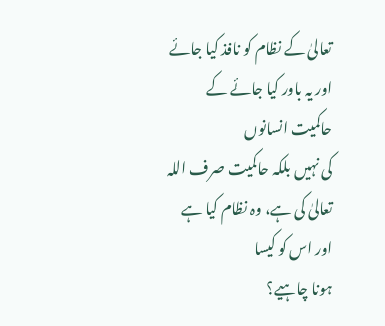تعالیٰ کے نظام کو نافذ کیا جائے اور یہ باور کیا جائے کے حاکمیت انسانوں
کی نہیں بلکہ حاکمیت صرف اللہ تعالیٰ کی ہے، وہ نظام کیا ہے اور اس کو کیسا
ہونا چاہیے؟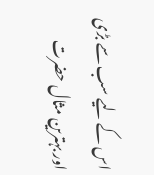اس کے لیے سب سے بڑی اور بہترین مثال حضرت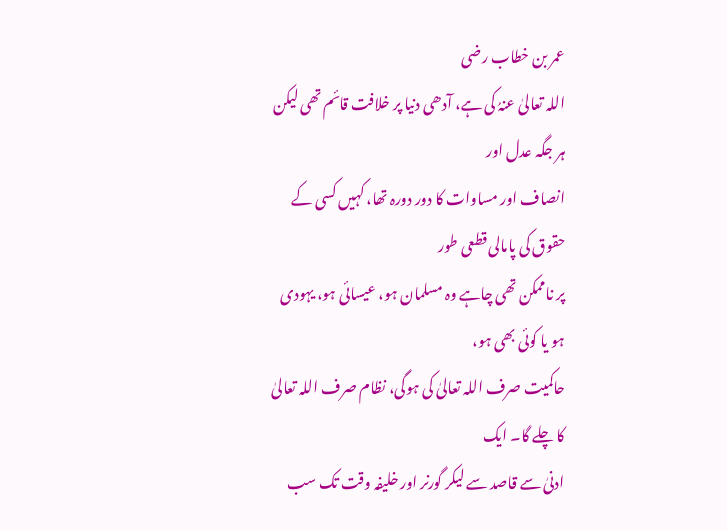عمر بن خطاب رضی
اللہ تعالیٰ عنہُ کی ہے، آدھی دنیا پر خلافت قائم تھی لیکن ہر جگہ عدل اور
انصاف اور مساوات کا دور دورہ تھا، کہیں کسی کے حقوق کی پامالی قطعی طور
پر ناممکن تھی چاہے وہ مسلمان ہو، عیسائی ہو، یہودی ہو یا کوئی بھی ہو،
حاکمیت صرف اللہ تعالیٰ کی ہوگی، نظام صرف اللہ تعالیٰ کا چلے گا۔ ایک
ادنیٰ سے قاصد سے لیکر گورنر اور خلیفہ وقت تک سب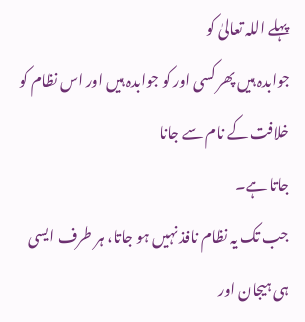پہلے اللہ تعالیٰ کو
جوابدہ ہیں پھر کسی اور کو جوابدہ ہیں اور اس نظام کو خلافت کے نام سے جانا
جاتا ہے۔
جب تک یہ نظام نافذ نہیں ہو جاتا، ہر طرف ایسی ہی ہیجان اور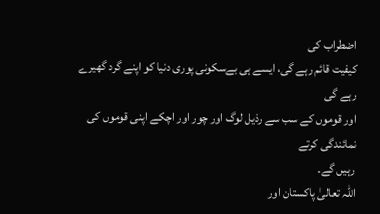اضطراب کی
کیفیت قائم رہے گی، ایسے ہی بےسکونی پوری دنیا کو اپنے گرد گھیرے رہے گی
اور قوموں کے سب سے رذیل لوگ اور چور اور اچکے اپنی قوموں کی نمائندگی کرتے
رہیں گے۔
اللہ تعالیٰ پاکستان اور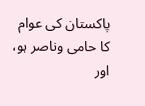پاکستان کی عوام کا حامی وناصر ہو، اور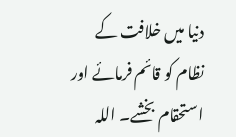دنیا میں خلافت کے نظام کو قائم فرمائے اور استحقام بخشے۔ اللہ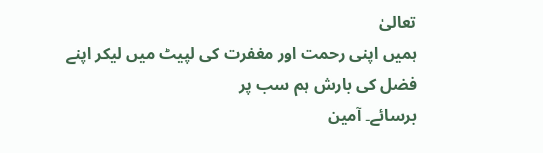تعالیٰ
ہمیں اپنی رحمت اور مغفرت کی لپیٹ میں لیکر اپنے فضل کی بارش ہم سب پر
برسائے۔ آمین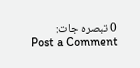0 تبصرہ جات:
Post a Comment